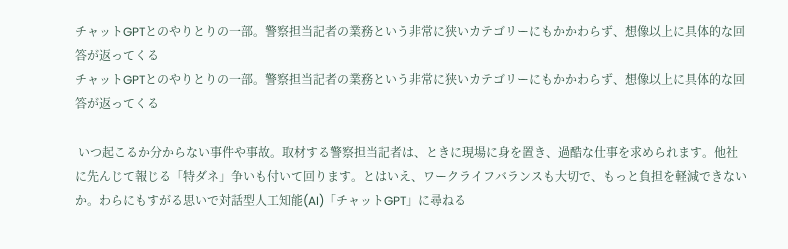チャットGPTとのやりとりの一部。警察担当記者の業務という非常に狭いカテゴリーにもかかわらず、想像以上に具体的な回答が返ってくる
チャットGPTとのやりとりの一部。警察担当記者の業務という非常に狭いカテゴリーにもかかわらず、想像以上に具体的な回答が返ってくる

 いつ起こるか分からない事件や事故。取材する警察担当記者は、ときに現場に身を置き、過酷な仕事を求められます。他社に先んじて報じる「特ダネ」争いも付いて回ります。とはいえ、ワークライフバランスも大切で、もっと負担を軽減できないか。わらにもすがる思いで対話型人工知能(AI)「チャットGPT」に尋ねる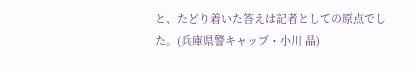と、たどり着いた答えは記者としての原点でした。(兵庫県警キャップ・小川 晶)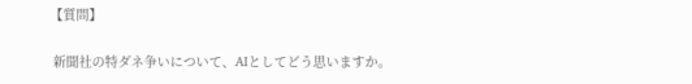【質問】

 新聞社の特ダネ争いについて、AIとしてどう思いますか。